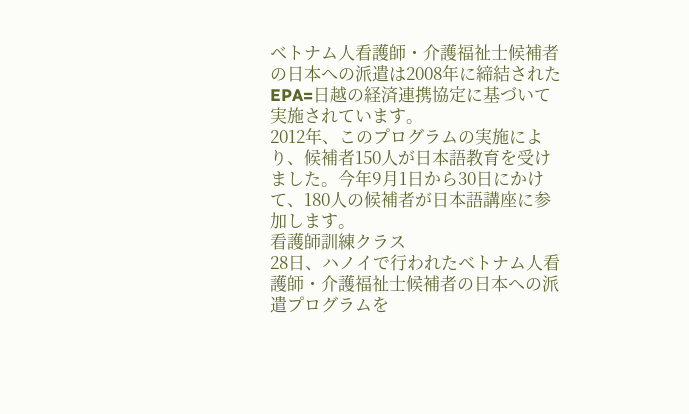ベトナム人看護師・介護福祉士候補者の日本への派遣は2008年に締結されたEPA=日越の経済連携協定に基づいて実施されています。
2012年、このプログラムの実施により、候補者150人が日本語教育を受けました。今年9月1日から30日にかけて、180人の候補者が日本語講座に参加します。
看護師訓練クラス
28日、ハノイで行われたベトナム人看護師・介護福祉士候補者の日本への派遣プログラムを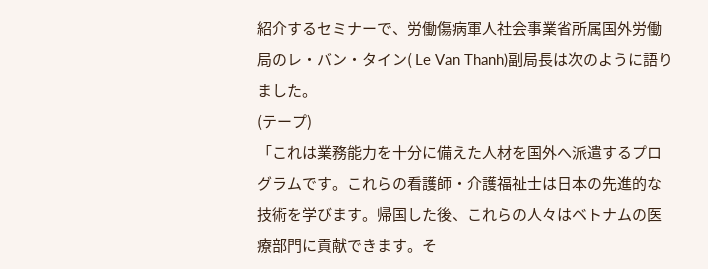紹介するセミナーで、労働傷病軍人社会事業省所属国外労働局のレ・バン・タイン( Le Van Thanh)副局長は次のように語りました。
(テープ)
「これは業務能力を十分に備えた人材を国外へ派遣するプログラムです。これらの看護師・介護福祉士は日本の先進的な技術を学びます。帰国した後、これらの人々はベトナムの医療部門に貢献できます。そ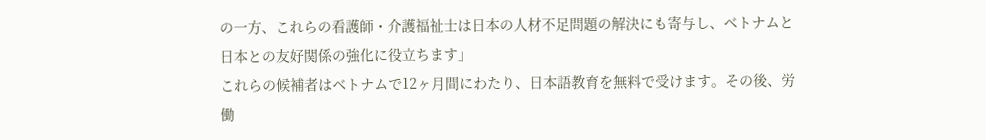の一方、これらの看護師・介護福祉士は日本の人材不足問題の解決にも寄与し、ベトナムと日本との友好関係の強化に役立ちます」
これらの候補者はベトナムで12ヶ月間にわたり、日本語教育を無料で受けます。その後、労働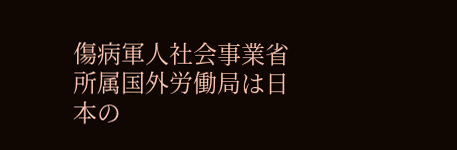傷病軍人社会事業省所属国外労働局は日本の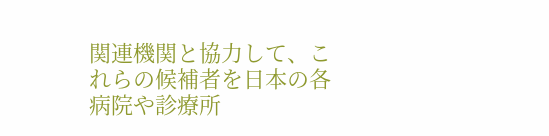関連機関と協力して、これらの候補者を日本の各病院や診療所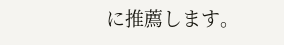に推薦します。